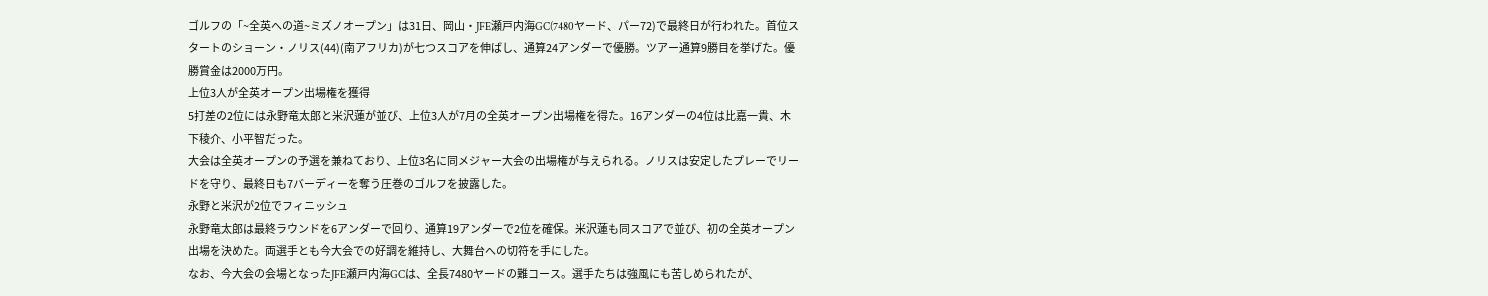ゴルフの「~全英への道~ミズノオープン」は31日、岡山・JFE瀬戸内海GC(7480ヤード、パー72)で最終日が行われた。首位スタートのショーン・ノリス(44)(南アフリカ)が七つスコアを伸ばし、通算24アンダーで優勝。ツアー通算9勝目を挙げた。優勝賞金は2000万円。
上位3人が全英オープン出場権を獲得
5打差の2位には永野竜太郎と米沢蓮が並び、上位3人が7月の全英オープン出場権を得た。16アンダーの4位は比嘉一貴、木下稜介、小平智だった。
大会は全英オープンの予選を兼ねており、上位3名に同メジャー大会の出場権が与えられる。ノリスは安定したプレーでリードを守り、最終日も7バーディーを奪う圧巻のゴルフを披露した。
永野と米沢が2位でフィニッシュ
永野竜太郎は最終ラウンドを6アンダーで回り、通算19アンダーで2位を確保。米沢蓮も同スコアで並び、初の全英オープン出場を決めた。両選手とも今大会での好調を維持し、大舞台への切符を手にした。
なお、今大会の会場となったJFE瀬戸内海GCは、全長7480ヤードの難コース。選手たちは強風にも苦しめられたが、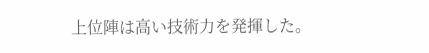上位陣は高い技術力を発揮した。